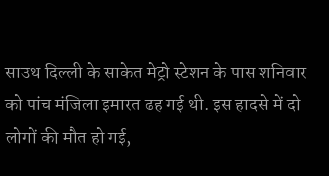साउथ दिल्ली के साकेत मेट्रो स्टेशन के पास शनिवार को पांच मंजिला इमारत ढह गई थी. इस हादसे में दो लोगों की मौत हो गई,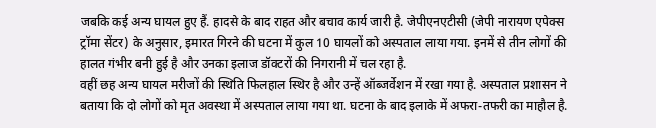जबकि कई अन्य घायल हुए हैं. हादसे के बाद राहत और बचाव कार्य जारी है. जेपीएनएटीसी (जेपी नारायण एपेक्स ट्रॉमा सेंटर) के अनुसार, इमारत गिरने की घटना में कुल 10 घायलों को अस्पताल लाया गया. इनमें से तीन लोगों की हालत गंभीर बनी हुई है और उनका इलाज डॉक्टरों की निगरानी में चल रहा है.
वहीं छह अन्य घायल मरीजों की स्थिति फिलहाल स्थिर है और उन्हें ऑब्जर्वेशन में रखा गया है. अस्पताल प्रशासन ने बताया कि दो लोगों को मृत अवस्था में अस्पताल लाया गया था. घटना के बाद इलाके में अफरा-तफरी का माहौल है.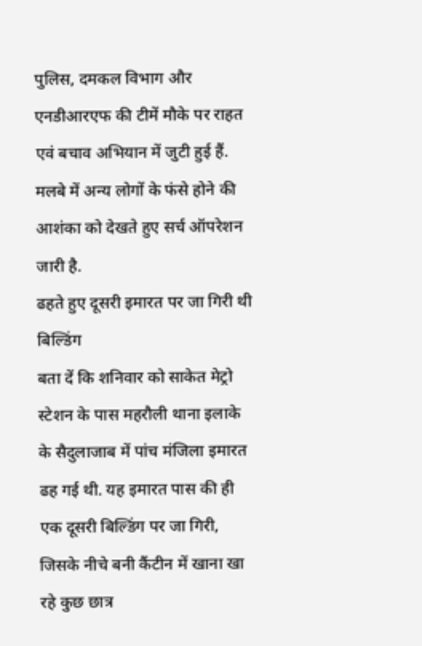पुलिस, दमकल विभाग और एनडीआरएफ की टीमें मौके पर राहत एवं बचाव अभियान में जुटी हुई हैं. मलबे में अन्य लोगों के फंसे होने की आशंका को देखते हुए सर्च ऑपरेशन जारी है.
ढहते हुए दूसरी इमारत पर जा गिरी थी बिल्डिंग
बता दें कि शनिवार को साकेत मेट्रो स्टेशन के पास महरौली थाना इलाके के सैदुलाजाब में पांच मंजिला इमारत ढह गई थी. यह इमारत पास की ही एक दूसरी बिल्डिंग पर जा गिरी, जिसके नीचे बनी कैंटीन में खाना खा रहे कुछ छात्र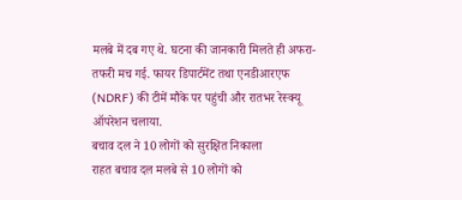मलबे में दब गए थे. घटना की जानकारी मिलते ही अफरा-तफरी मच गई. फायर डिपार्टमेंट तथा एनडीआरएफ (NDRF) की टीमें मौके पर पहुंची और रातभर रेस्क्यू ऑपरेशन चलाया.
बचाव दल ने 10 लोगों को सुरक्षित निकाला
राहत बचाव दल मलबे से 10 लोगों को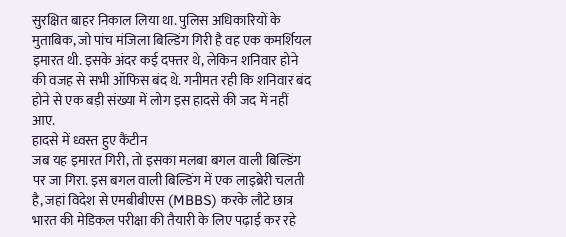सुरक्षित बाहर निकाल लिया था. पुलिस अधिकारियों के मुताबिक, जो पांच मंजिला बिल्डिंग गिरी है वह एक कमर्शियल इमारत थी. इसके अंदर कई दफ्तर थे, लेकिन शनिवार होने की वजह से सभी ऑफिस बंद थे. गनीमत रही कि शनिवार बंद होने से एक बड़ी संख्या में लोग इस हादसे की जद में नहीं आए.
हादसे में ध्वस्त हुए कैंटीन
जब यह इमारत गिरी, तो इसका मलबा बगल वाली बिल्डिंग पर जा गिरा. इस बगल वाली बिल्डिंग में एक लाइब्रेरी चलती है, जहां विदेश से एमबीबीएस (MBBS) करके लौटे छात्र भारत की मेडिकल परीक्षा की तैयारी के लिए पढ़ाई कर रहे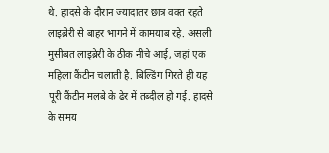थे. हादसे के दौरान ज्यादातर छात्र वक्त रहते लाइब्रेरी से बाहर भागने में कामयाब रहे. असली मुसीबत लाइब्रेरी के ठीक नीचे आई, जहां एक महिला कैंटीन चलाती है. बिल्डिंग गिरते ही यह पूरी कैंटीन मलबे के ढेर में तब्दील हो गई. हादसे के समय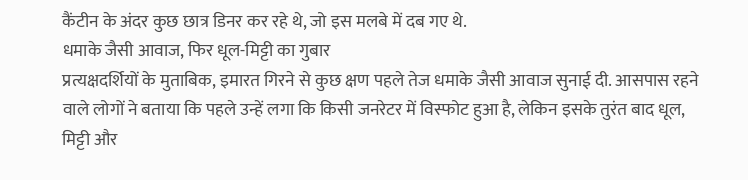कैंटीन के अंदर कुछ छात्र डिनर कर रहे थे, जो इस मलबे में दब गए थे.
धमाके जैसी आवाज, फिर धूल-मिट्टी का गुबार
प्रत्यक्षदर्शियों के मुताबिक, इमारत गिरने से कुछ क्षण पहले तेज धमाके जैसी आवाज सुनाई दी. आसपास रहने वाले लोगों ने बताया कि पहले उन्हें लगा कि किसी जनरेटर में विस्फोट हुआ है, लेकिन इसके तुरंत बाद धूल, मिट्टी और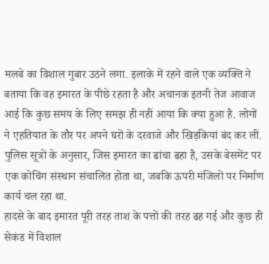मलबे का विशाल गुबार उठने लगा. इलाके में रहने वाले एक व्यक्ति ने बताया कि वह इमारत के पीछे रहता है और अचानक इतनी तेज आवाज आई कि कुछ समय के लिए समझ ही नहीं आया कि क्या हुआ है. लोगों ने एहतियात के तौर पर अपने घरों के दरवाजे और खिड़कियां बंद कर लीं. पुलिस सूत्रों के अनुसार, जिस इमारत का ढांचा ढहा है, उसके बेसमेंट पर एक कोचिंग संस्थान संचालित होता था, जबकि ऊपरी मंजिलों पर निर्माण कार्य चल रहा था.
हादसे के बाद इमारत पूरी तरह ताश के पत्तों की तरह ढह गई और कुछ ही सेकंड में विशाल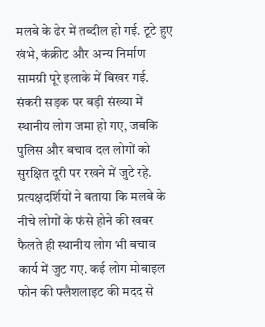मलबे के ढेर में तब्दील हो गई. टूटे हुए खंभे, कंक्रीट और अन्य निर्माण सामग्री पूरे इलाके में बिखर गई. संकरी सड़क पर बड़ी संख्या में स्थानीय लोग जमा हो गए, जबकि पुलिस और बचाव दल लोगों को सुरक्षित दूरी पर रखने में जुटे रहे. प्रत्यक्षदर्शियों ने बताया कि मलबे के नीचे लोगों के फंसे होने की खबर फैलते ही स्थानीय लोग भी बचाव कार्य में जुट गए. कई लोग मोबाइल फोन की फ्लैशलाइट की मदद से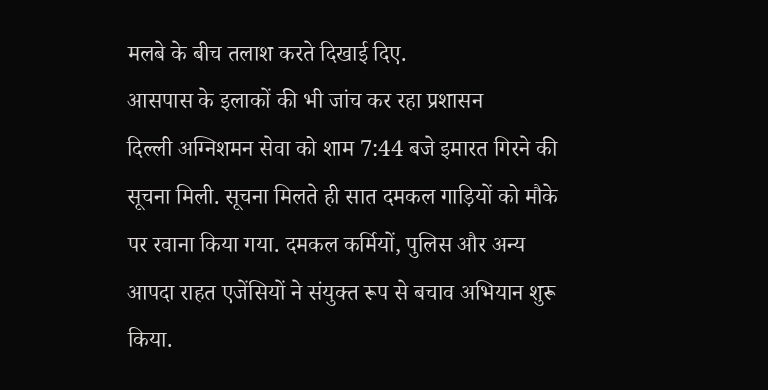मलबे के बीच तलाश करते दिखाई दिए.
आसपास के इलाकों की भी जांच कर रहा प्रशासन
दिल्ली अग्निशमन सेवा को शाम 7:44 बजे इमारत गिरने की सूचना मिली. सूचना मिलते ही सात दमकल गाड़ियों को मौके पर रवाना किया गया. दमकल कर्मियों, पुलिस और अन्य आपदा राहत एजेंसियों ने संयुक्त रूप से बचाव अभियान शुरू किया.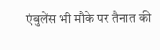एंबुलेंस भी मौके पर तैनात की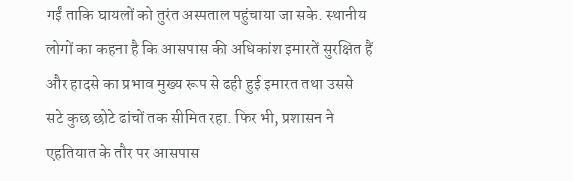गईं ताकि घायलों को तुरंत अस्पताल पहुंचाया जा सके. स्थानीय लोगों का कहना है कि आसपास की अधिकांश इमारतें सुरक्षित हैं और हादसे का प्रभाव मुख्य रूप से ढही हुई इमारत तथा उससे सटे कुछ छोटे ढांचों तक सीमित रहा. फिर भी, प्रशासन ने एहतियात के तौर पर आसपास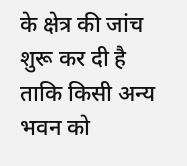के क्षेत्र की जांच शुरू कर दी है ताकि किसी अन्य भवन को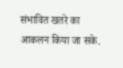संभावित खतरे का आकलन किया जा सके.